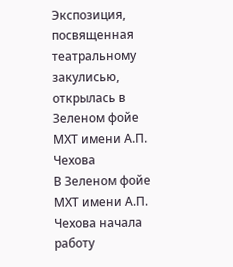Экспозиция, посвященная театральному закулисью, открылась в Зеленом фойе МХТ имени А.П. Чехова
В Зеленом фойе МХТ имени А.П. Чехова начала работу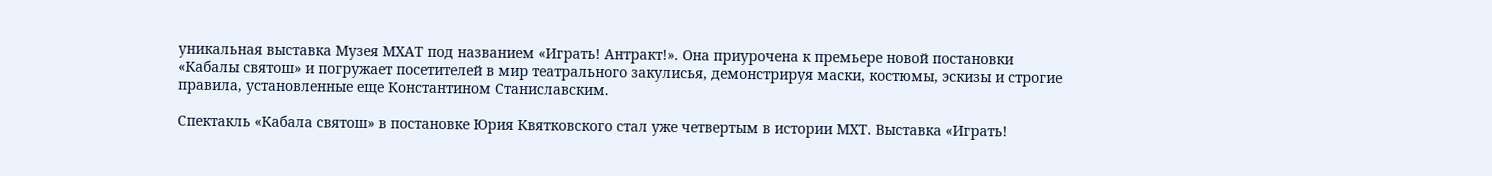уникальная выставка Музея МХАТ под названием «Играть! Антракт!». Она приурочена к премьере новой постановки «Кабалы святош» и погружает посетителей в мир театрального закулисья, демонстрируя маски, костюмы, эскизы и строгие правила, установленные еще Константином Станиславским.

Спектакль «Кабала святош» в постановке Юрия Квятковского стал уже четвертым в истории МХТ. Выставка «Играть!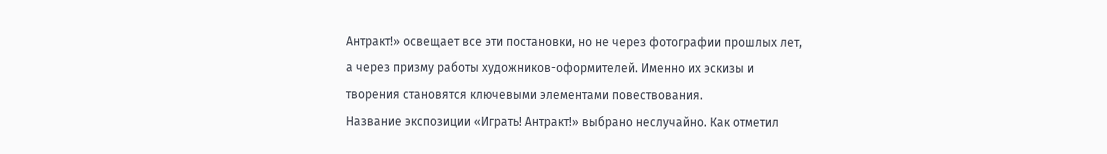Антракт!» освещает все эти постановки, но не через фотографии прошлых лет, а через призму работы художников-оформителей. Именно их эскизы и творения становятся ключевыми элементами повествования.
Название экспозиции «Играть! Антракт!» выбрано неслучайно. Как отметил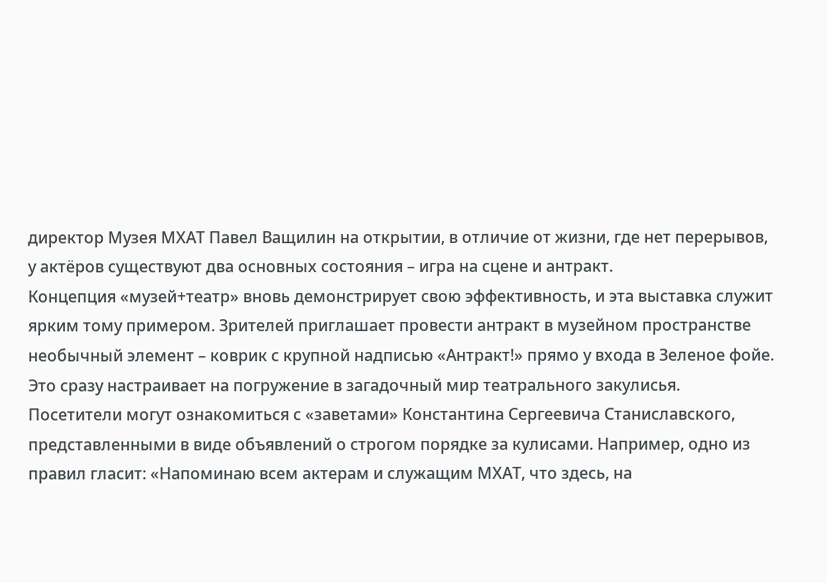директор Музея МХАТ Павел Ващилин на открытии, в отличие от жизни, где нет перерывов, у актёров существуют два основных состояния – игра на сцене и антракт.
Концепция «музей+театр» вновь демонстрирует свою эффективность, и эта выставка служит ярким тому примером. Зрителей приглашает провести антракт в музейном пространстве необычный элемент – коврик с крупной надписью «Антракт!» прямо у входа в Зеленое фойе. Это сразу настраивает на погружение в загадочный мир театрального закулисья.
Посетители могут ознакомиться с «заветами» Константина Сергеевича Станиславского, представленными в виде объявлений о строгом порядке за кулисами. Например, одно из правил гласит: «Напоминаю всем актерам и служащим МХАТ, что здесь, на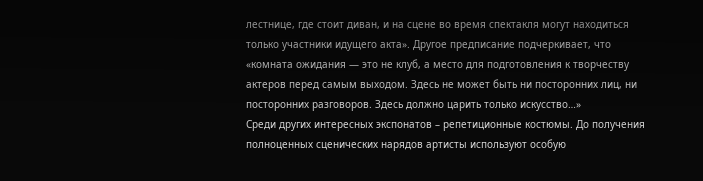лестнице, где стоит диван, и на сцене во время спектакля могут находиться только участники идущего акта». Другое предписание подчеркивает, что «комната ожидания — это не клуб, а место для подготовления к творчеству актеров перед самым выходом. Здесь не может быть ни посторонних лиц, ни посторонних разговоров. Здесь должно царить только искусство…»
Среди других интересных экспонатов – репетиционные костюмы. До получения полноценных сценических нарядов артисты используют особую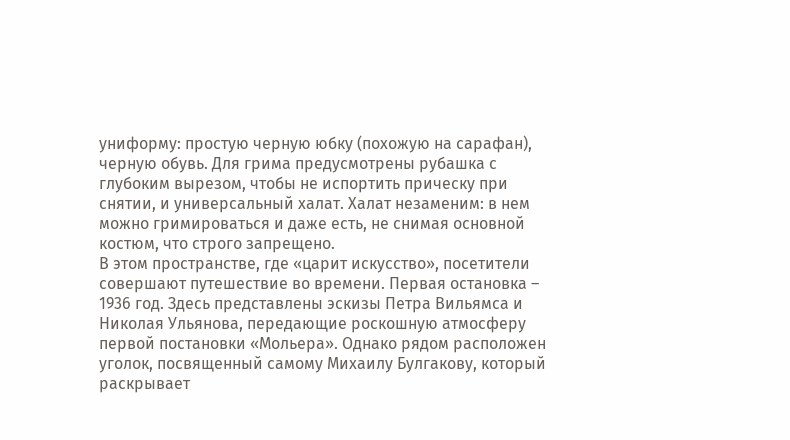униформу: простую черную юбку (похожую на сарафан), черную обувь. Для грима предусмотрены рубашка с глубоким вырезом, чтобы не испортить прическу при снятии, и универсальный халат. Халат незаменим: в нем можно гримироваться и даже есть, не снимая основной костюм, что строго запрещено.
В этом пространстве, где «царит искусство», посетители совершают путешествие во времени. Первая остановка – 1936 год. Здесь представлены эскизы Петра Вильямса и Николая Ульянова, передающие роскошную атмосферу первой постановки «Мольера». Однако рядом расположен уголок, посвященный самому Михаилу Булгакову, который раскрывает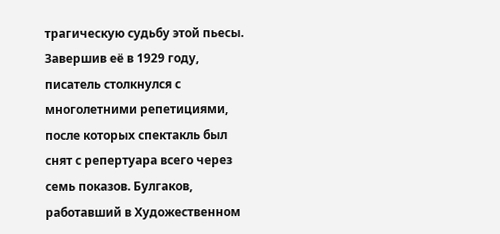трагическую судьбу этой пьесы. Завершив её в 1929 году, писатель столкнулся с многолетними репетициями, после которых спектакль был снят с репертуара всего через семь показов. Булгаков, работавший в Художественном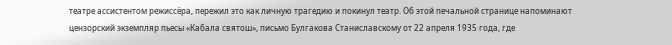театре ассистентом режиссёра, пережил это как личную трагедию и покинул театр. Об этой печальной странице напоминают цензорский экземпляр пьесы «Кабала святош», письмо Булгакова Станиславскому от 22 апреля 1935 года, где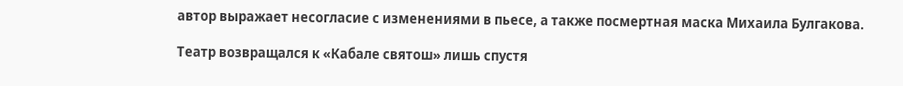автор выражает несогласие с изменениями в пьесе, а также посмертная маска Михаила Булгакова.

Театр возвращался к «Кабале святош» лишь спустя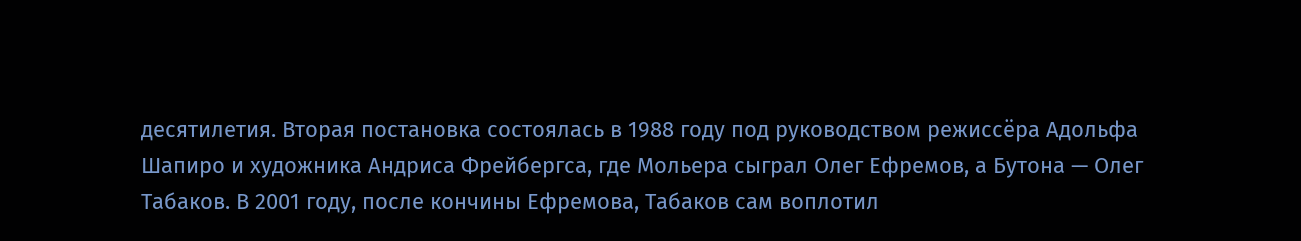десятилетия. Вторая постановка состоялась в 1988 году под руководством режиссёра Адольфа Шапиро и художника Андриса Фрейбергса, где Мольера сыграл Олег Ефремов, а Бутона — Олег Табаков. В 2001 году, после кончины Ефремова, Табаков сам воплотил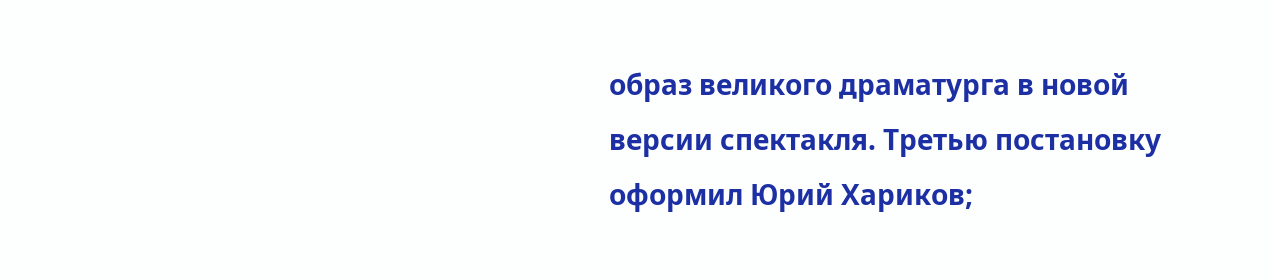образ великого драматурга в новой версии спектакля. Третью постановку оформил Юрий Хариков;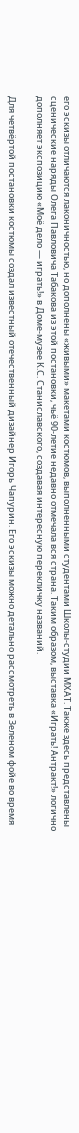его эскизы отличаются лаконичностью, но дополнены «живыми» макетами костюмов, выполненными студентами Школы-студии МХАТ. Также здесь представлены сценические наряды Олега Павловича Табакова из этой постановки, чьё 90-летие недавно отмечала вся страна. Таким образом, выставка «Играть! Антракт!» логично дополняет экспозицию «Моё дело — играть!» в Доме-музее К.С. Станиславского, создавая интересную перекличку названий.

Для четвёртой постановки костюмы создал известный отечественный дизайнер Игорь Чапурин. Его эскизы можно детально рассмотреть в Зеленом фойе во время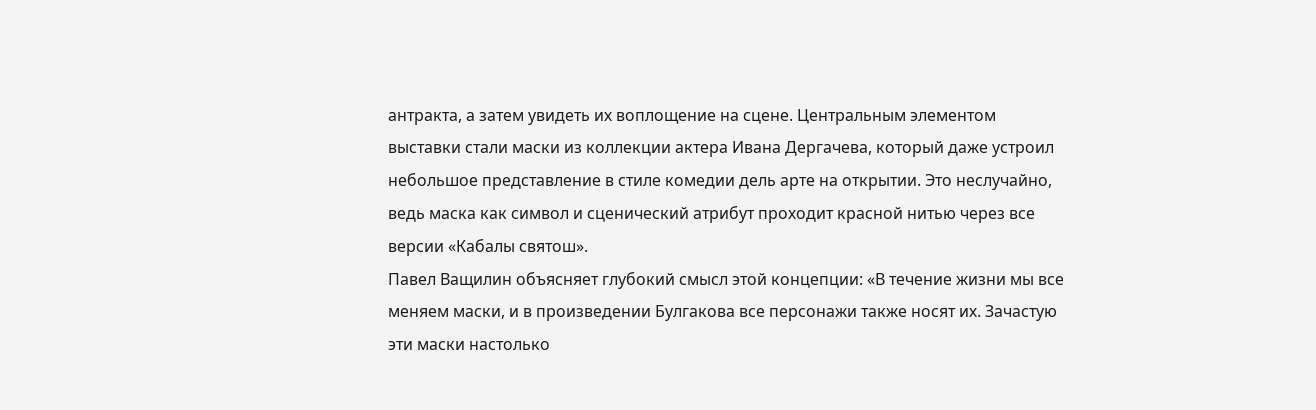антракта, а затем увидеть их воплощение на сцене. Центральным элементом выставки стали маски из коллекции актера Ивана Дергачева, который даже устроил небольшое представление в стиле комедии дель арте на открытии. Это неслучайно, ведь маска как символ и сценический атрибут проходит красной нитью через все версии «Кабалы святош».
Павел Ващилин объясняет глубокий смысл этой концепции: «В течение жизни мы все меняем маски, и в произведении Булгакова все персонажи также носят их. Зачастую эти маски настолько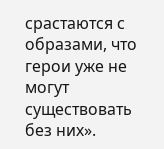срастаются с образами, что герои уже не могут существовать без них».